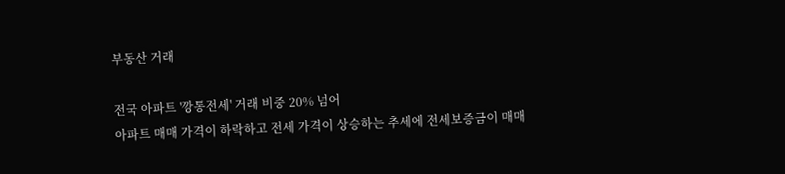부동산 거래

전국 아파트 '깡통전세' 거래 비중 20% 넘어
아파트 매매 가격이 하락하고 전세 가격이 상승하는 추세에 전세보증금이 매매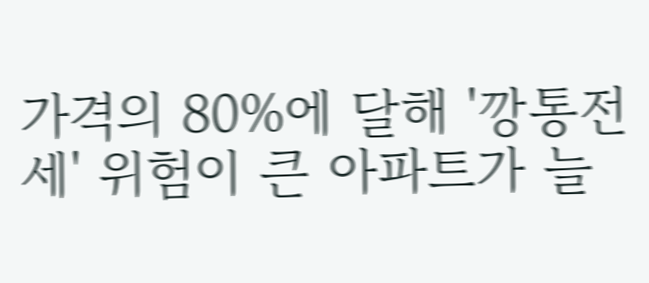가격의 80%에 달해 '깡통전세' 위험이 큰 아파트가 늘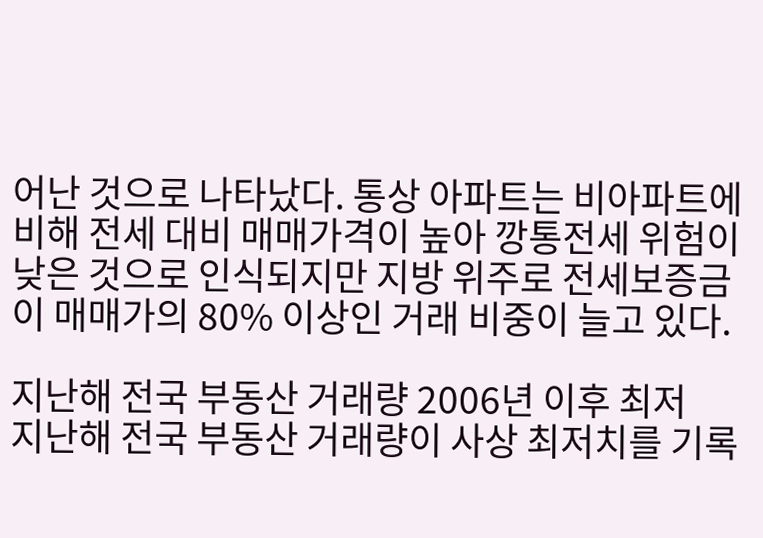어난 것으로 나타났다. 통상 아파트는 비아파트에 비해 전세 대비 매매가격이 높아 깡통전세 위험이 낮은 것으로 인식되지만 지방 위주로 전세보증금이 매매가의 80% 이상인 거래 비중이 늘고 있다.

지난해 전국 부동산 거래량 2006년 이후 최저
지난해 전국 부동산 거래량이 사상 최저치를 기록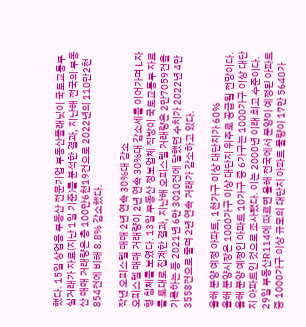했다. 15일 상업용 부동산 전문기업 부동산플래닛이 국토교통부 실거래가 자료(지난 1일 기준)를 분석한 결과, 지난해 전국의 부동산 매매 거래량은 총 100만6천19건으로 2022년의 110만2천854건에 비해 8.8% 감소했다.

작년 오피스텔 매매 2년 연속 30%대 감소
오피스텔 매매 거래량이 2년 연속 30%대 감소세를 이어가며 L자형 침체를 보였다. 13일 부동산 정보업체 직방이 국토교통부 자료를 토대로 집계한 결과, 지난해 오피스텔 거래량은 2만7059건을 기록하는 등 2021년 6만 3010건에 달했던 수치가 2022년 4만3558건으로 줄며 2년 연속 거래가 감소하고 있다.

올해 분양 예정 아파트, 1천가구 이상 대단지가 60%
올해 분양시장은 1000가구 이상 대단지 위주로 공급될 전망이다. 올해 분양 예정인 아파트 10가구 중 6가구는 1000가구 이상 대단지 아파트인 것으로 조사됐다. 이는 2000년 이래 최고 수준이다. 29일 부동산R114에 따르면 올해 전국에서 분양이 예정된 아파트 중 1000가구 이상 규모의 대단지 아파트 물량이 17만 5640가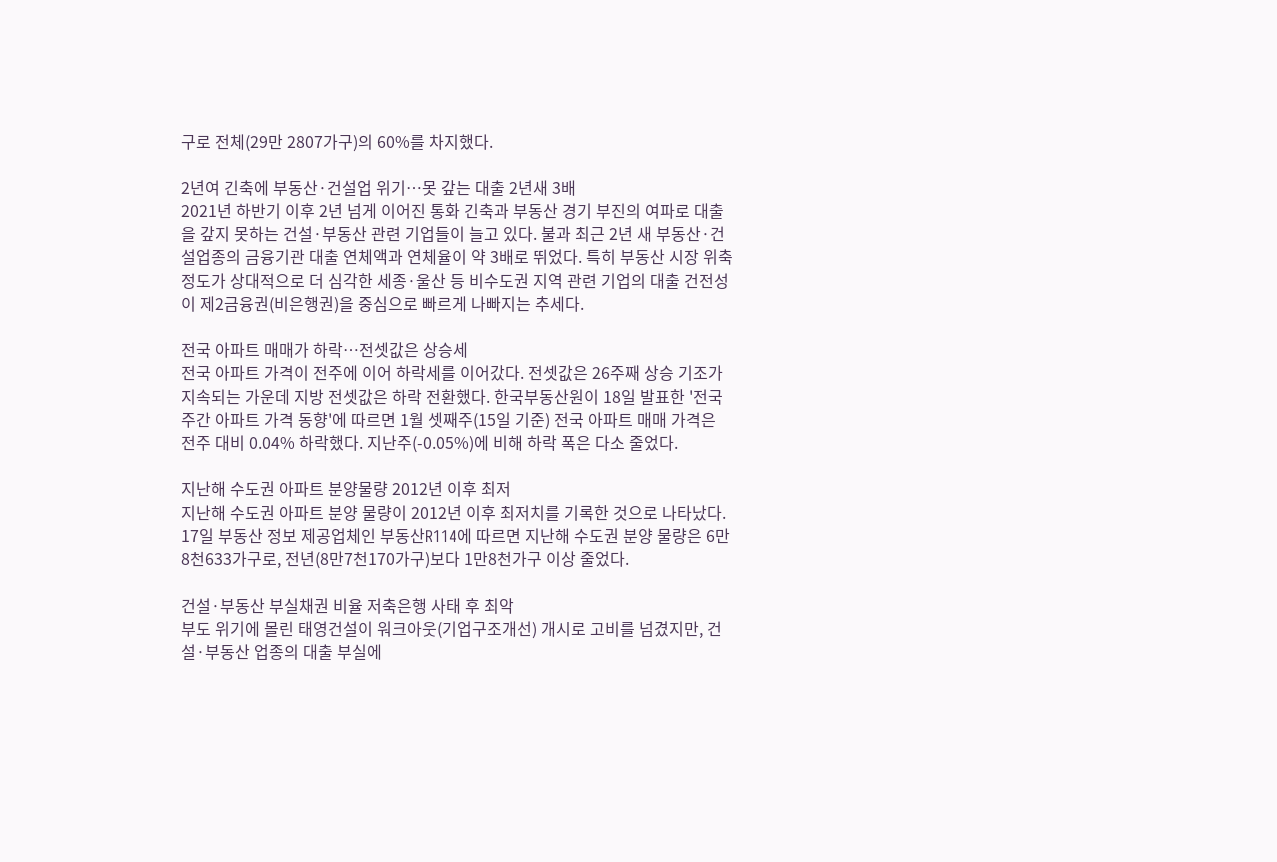구로 전체(29만 2807가구)의 60%를 차지했다.

2년여 긴축에 부동산·건설업 위기…못 갚는 대출 2년새 3배
2021년 하반기 이후 2년 넘게 이어진 통화 긴축과 부동산 경기 부진의 여파로 대출을 갚지 못하는 건설·부동산 관련 기업들이 늘고 있다. 불과 최근 2년 새 부동산·건설업종의 금융기관 대출 연체액과 연체율이 약 3배로 뛰었다. 특히 부동산 시장 위축 정도가 상대적으로 더 심각한 세종·울산 등 비수도권 지역 관련 기업의 대출 건전성이 제2금융권(비은행권)을 중심으로 빠르게 나빠지는 추세다.

전국 아파트 매매가 하락…전셋값은 상승세
전국 아파트 가격이 전주에 이어 하락세를 이어갔다. 전셋값은 26주째 상승 기조가 지속되는 가운데 지방 전셋값은 하락 전환했다. 한국부동산원이 18일 발표한 '전국 주간 아파트 가격 동향'에 따르면 1월 셋째주(15일 기준) 전국 아파트 매매 가격은 전주 대비 0.04% 하락했다. 지난주(-0.05%)에 비해 하락 폭은 다소 줄었다.

지난해 수도권 아파트 분양물량 2012년 이후 최저
지난해 수도권 아파트 분양 물량이 2012년 이후 최저치를 기록한 것으로 나타났다. 17일 부동산 정보 제공업체인 부동산R114에 따르면 지난해 수도권 분양 물량은 6만8천633가구로, 전년(8만7천170가구)보다 1만8천가구 이상 줄었다.

건설·부동산 부실채권 비율 저축은행 사태 후 최악
부도 위기에 몰린 태영건설이 워크아웃(기업구조개선) 개시로 고비를 넘겼지만, 건설·부동산 업종의 대출 부실에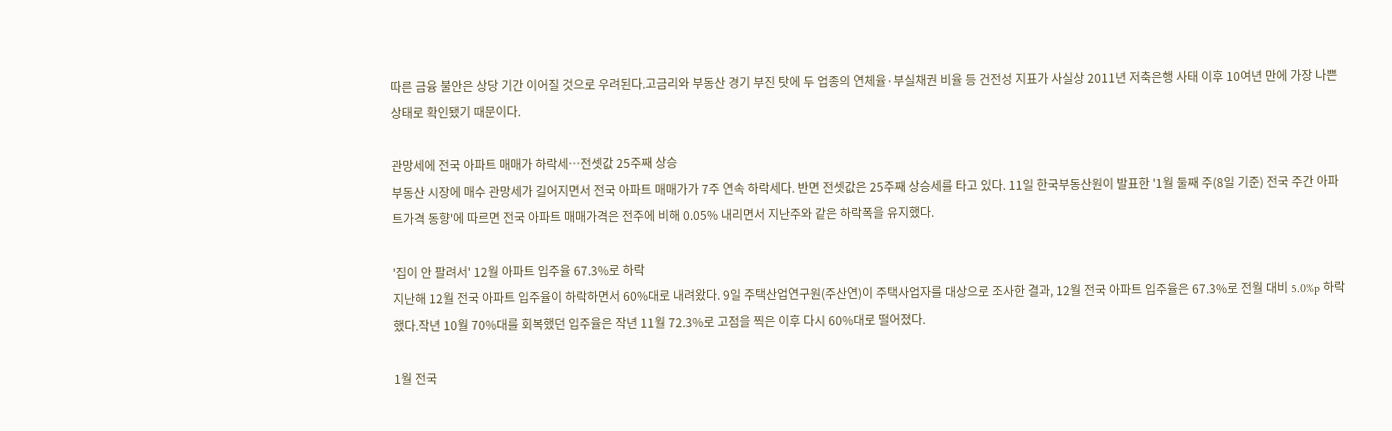따른 금융 불안은 상당 기간 이어질 것으로 우려된다.고금리와 부동산 경기 부진 탓에 두 업종의 연체율·부실채권 비율 등 건전성 지표가 사실상 2011년 저축은행 사태 이후 10여년 만에 가장 나쁜 상태로 확인됐기 때문이다.

관망세에 전국 아파트 매매가 하락세…전셋값 25주째 상승
부동산 시장에 매수 관망세가 길어지면서 전국 아파트 매매가가 7주 연속 하락세다. 반면 전셋값은 25주째 상승세를 타고 있다. 11일 한국부동산원이 발표한 '1월 둘째 주(8일 기준) 전국 주간 아파트가격 동향'에 따르면 전국 아파트 매매가격은 전주에 비해 0.05% 내리면서 지난주와 같은 하락폭을 유지했다.

'집이 안 팔려서' 12월 아파트 입주율 67.3%로 하락
지난해 12월 전국 아파트 입주율이 하락하면서 60%대로 내려왔다. 9일 주택산업연구원(주산연)이 주택사업자를 대상으로 조사한 결과, 12월 전국 아파트 입주율은 67.3%로 전월 대비 5.0%p 하락했다.작년 10월 70%대를 회복했던 입주율은 작년 11월 72.3%로 고점을 찍은 이후 다시 60%대로 떨어졌다.

1월 전국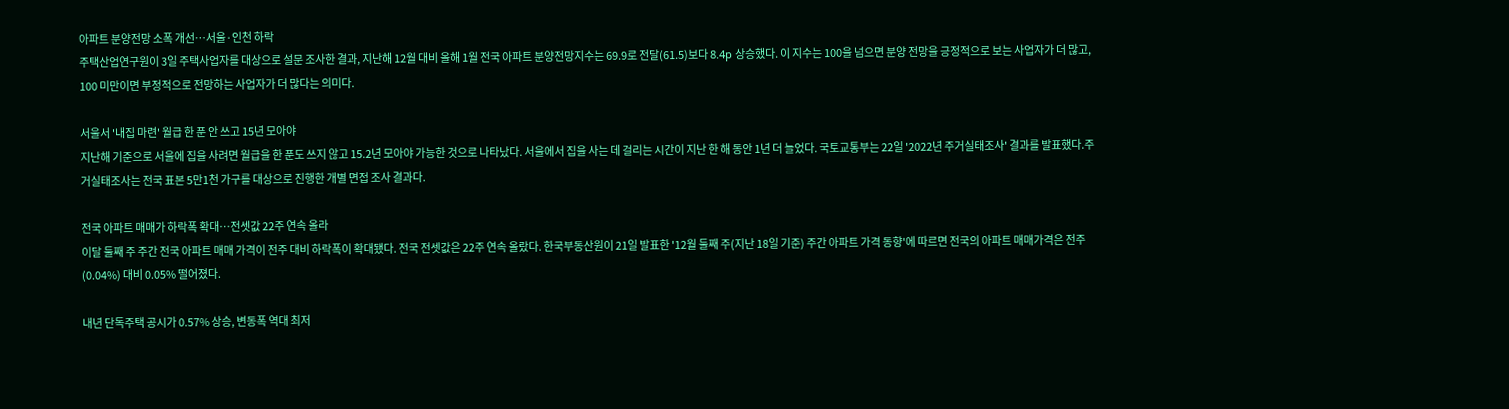아파트 분양전망 소폭 개선…서울·인천 하락
주택산업연구원이 3일 주택사업자를 대상으로 설문 조사한 결과, 지난해 12월 대비 올해 1월 전국 아파트 분양전망지수는 69.9로 전달(61.5)보다 8.4p 상승했다. 이 지수는 100을 넘으면 분양 전망을 긍정적으로 보는 사업자가 더 많고, 100 미만이면 부정적으로 전망하는 사업자가 더 많다는 의미다.

서울서 '내집 마련' 월급 한 푼 안 쓰고 15년 모아야
지난해 기준으로 서울에 집을 사려면 월급을 한 푼도 쓰지 않고 15.2년 모아야 가능한 것으로 나타났다. 서울에서 집을 사는 데 걸리는 시간이 지난 한 해 동안 1년 더 늘었다. 국토교통부는 22일 '2022년 주거실태조사' 결과를 발표했다.주거실태조사는 전국 표본 5만1천 가구를 대상으로 진행한 개별 면접 조사 결과다.

전국 아파트 매매가 하락폭 확대…전셋값 22주 연속 올라
이달 둘째 주 주간 전국 아파트 매매 가격이 전주 대비 하락폭이 확대됐다. 전국 전셋값은 22주 연속 올랐다. 한국부동산원이 21일 발표한 '12월 둘째 주(지난 18일 기준) 주간 아파트 가격 동향'에 따르면 전국의 아파트 매매가격은 전주 (0.04%) 대비 0.05% 떨어졌다.

내년 단독주택 공시가 0.57% 상승, 변동폭 역대 최저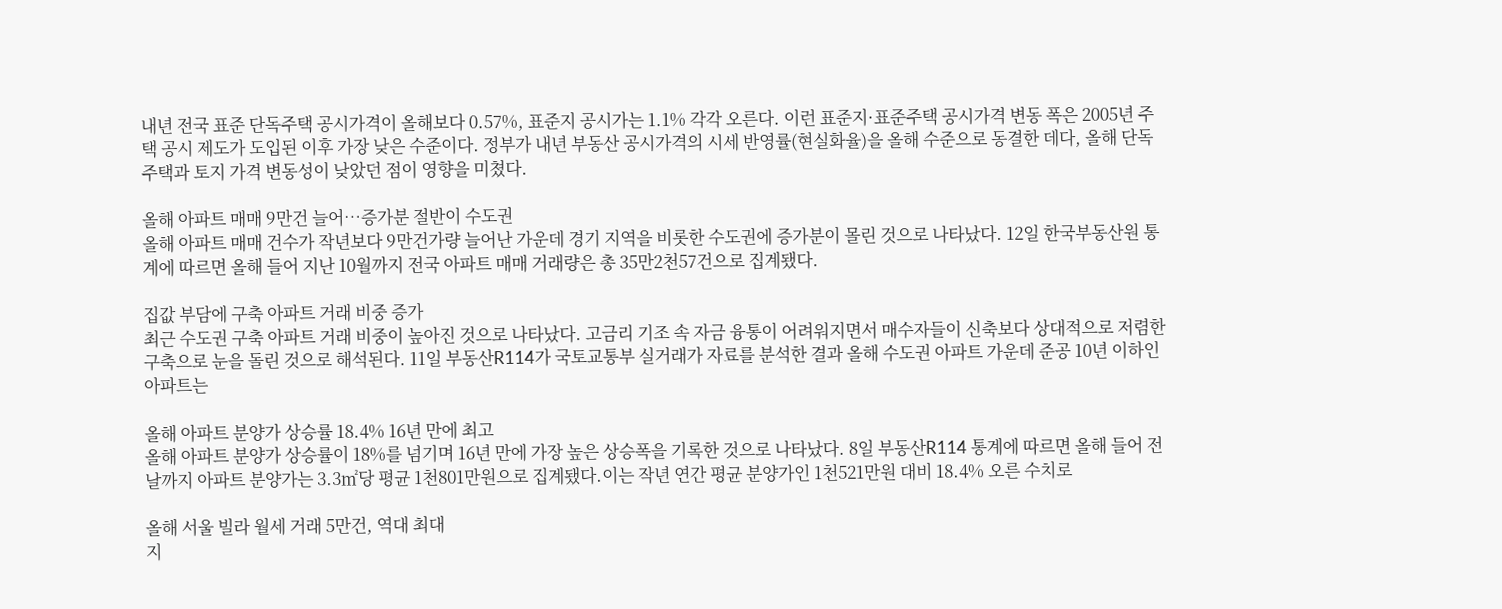내년 전국 표준 단독주택 공시가격이 올해보다 0.57%, 표준지 공시가는 1.1% 각각 오른다. 이런 표준지·표준주택 공시가격 변동 폭은 2005년 주택 공시 제도가 도입된 이후 가장 낮은 수준이다. 정부가 내년 부동산 공시가격의 시세 반영률(현실화율)을 올해 수준으로 동결한 데다, 올해 단독주택과 토지 가격 변동성이 낮았던 점이 영향을 미쳤다.

올해 아파트 매매 9만건 늘어…증가분 절반이 수도권
올해 아파트 매매 건수가 작년보다 9만건가량 늘어난 가운데 경기 지역을 비롯한 수도권에 증가분이 몰린 것으로 나타났다. 12일 한국부동산원 통계에 따르면 올해 들어 지난 10월까지 전국 아파트 매매 거래량은 총 35만2천57건으로 집계됐다.

집값 부담에 구축 아파트 거래 비중 증가
최근 수도권 구축 아파트 거래 비중이 높아진 것으로 나타났다. 고금리 기조 속 자금 융통이 어려워지면서 매수자들이 신축보다 상대적으로 저렴한 구축으로 눈을 돌린 것으로 해석된다. 11일 부동산R114가 국토교통부 실거래가 자료를 분석한 결과 올해 수도권 아파트 가운데 준공 10년 이하인 아파트는

올해 아파트 분양가 상승률 18.4% 16년 만에 최고
올해 아파트 분양가 상승률이 18%를 넘기며 16년 만에 가장 높은 상승폭을 기록한 것으로 나타났다. 8일 부동산R114 통계에 따르면 올해 들어 전날까지 아파트 분양가는 3.3㎡당 평균 1천801만원으로 집계됐다.이는 작년 연간 평균 분양가인 1천521만원 대비 18.4% 오른 수치로

올해 서울 빌라 월세 거래 5만건, 역대 최대
지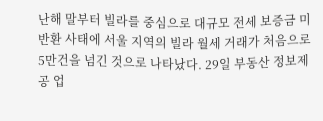난해 말부터 빌라를 중심으로 대규모 전세 보증금 미반환 사태에 서울 지역의 빌라 월세 거래가 처음으로 5만건을 넘긴 것으로 나타났다. 29일 부동산 정보제공 업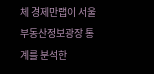체 경제만랩이 서울부동산정보광장 통계를 분석한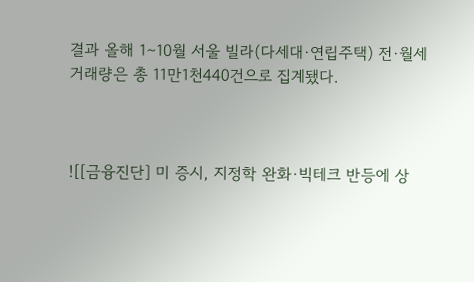결과 올해 1∼10월 서울 빌라(다세대·연립주택) 전·월세 거래량은 총 11만1천440건으로 집계됐다.



![[금융진단] 미 증시, 지정학 완화·빅테크 반등에 상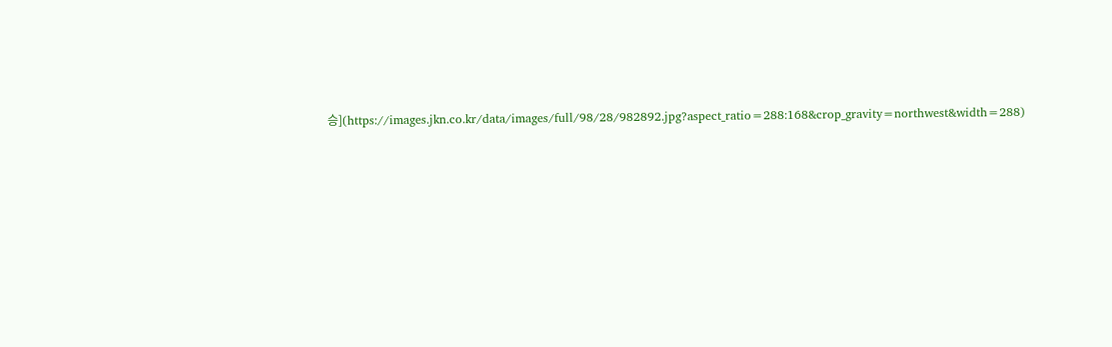승](https://images.jkn.co.kr/data/images/full/98/28/982892.jpg?aspect_ratio=288:168&crop_gravity=northwest&width=288)